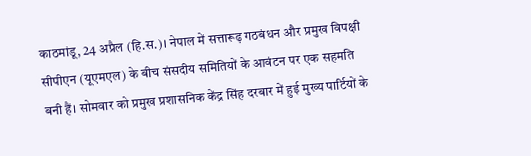काठमांडू, 24 अप्रैल (हि.स.)। नेपाल में सत्तारूढ़ गठबंधन और प्रमुख विपक्षी सीपीएन (यूएमएल) के बीच संसदीय समितियों के आवंटन पर एक सहमति बनी हैं। सोमवार को प्रमुख प्रशासनिक केंद्र सिंह दरबार में हुई मुख्य पार्टियों के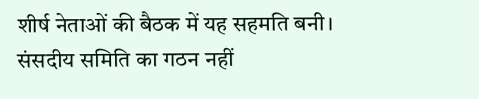शीर्ष नेताओं की बैठक में यह सहमति बनी।
संसदीय समिति का गठन नहीं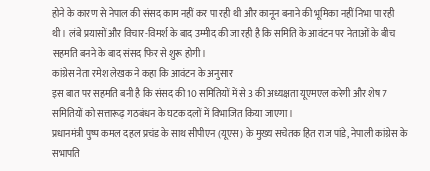होने के कारण से नेपाल की संसद काम नहीं कर पा रही थी और कानून बनाने की भूमिका नहीं निभा पा रही थी। लंबे प्रयासों और विचार-विमर्श के बाद उम्मीद की जा रही है कि समिति के आवंटन पर नेताओं के बीच सहमति बनने के बाद संसद फिर से शुरू होगी।
कांग्रेस नेता रमेश लेखक ने कहा कि आवंटन के अनुसार
इस बात पर सहमति बनी है कि संसद की 10 समितियों में से 3 की अध्यक्षता यूएमएल करेगी और शेष 7 समितियों को सत्तारूढ़ गठबंधन के घटक दलों में विभाजित किया जाएगा।
प्रधानमंत्री पुष्प कमल दहल प्रचंड के साथ सीपीएन (यूएस) के मुख्य सचेतक हित राज पांडे, नेपाली कांग्रेस के सभापति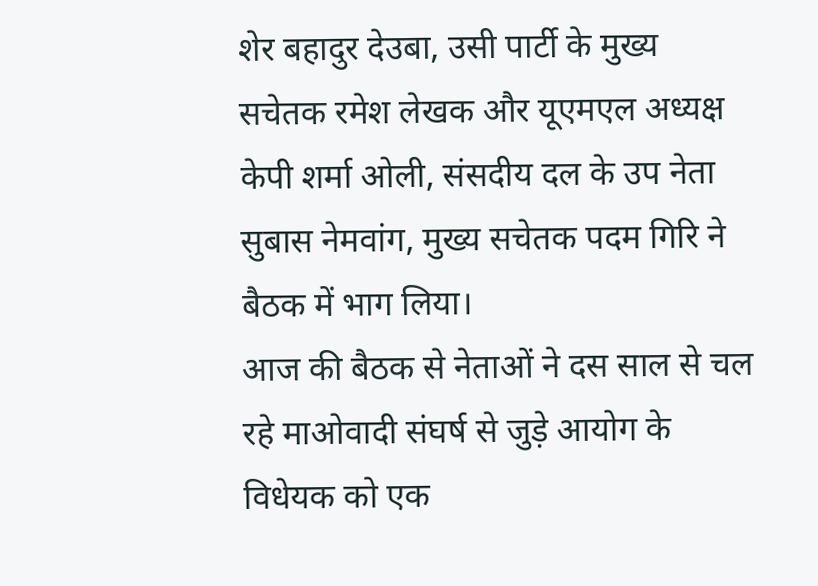शेर बहादुर देउबा, उसी पार्टी के मुख्य सचेतक रमेश लेखक और यूएमएल अध्यक्ष केपी शर्मा ओली, संसदीय दल के उप नेता सुबास नेमवांग, मुख्य सचेतक पदम गिरि ने बैठक में भाग लिया।
आज की बैठक से नेताओं ने दस साल से चल रहे माओवादी संघर्ष से जुड़े आयोग के विधेयक को एक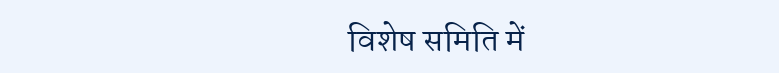विशेष समिति में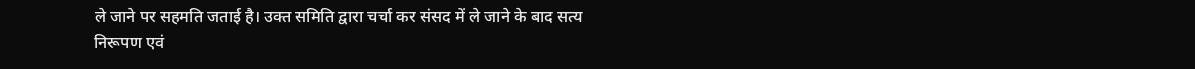ले जाने पर सहमति जताई है। उक्त समिति द्वारा चर्चा कर संसद में ले जाने के बाद सत्य निरूपण एवं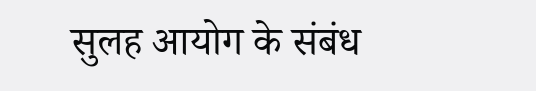सुलह आयोग के संबंध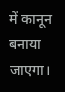में कानून बनाया जाएगा।